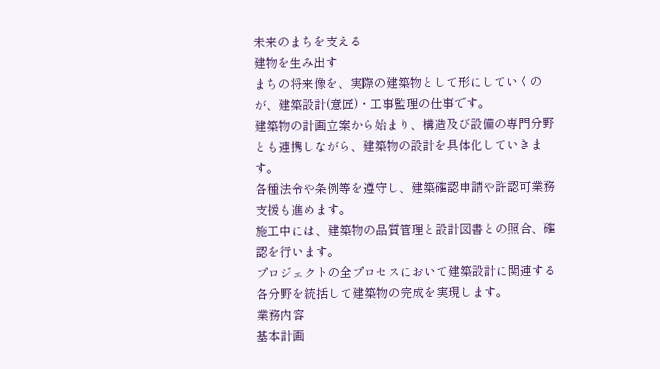未来のまちを支える
建物を生み出す
まちの将来像を、実際の建築物として形にしていくのが、建築設計(意匠)・工事監理の仕事です。
建築物の計画立案から始まり、構造及び設備の専門分野とも連携しながら、建築物の設計を具体化していきます。
各種法令や条例等を遵守し、建築確認申請や許認可業務支援も進めます。
施工中には、建築物の品質管理と設計図書との照合、確認を行います。
プロジェクトの全プロセスにおいて建築設計に関連する各分野を統括して建築物の完成を実現します。
業務内容
基本計画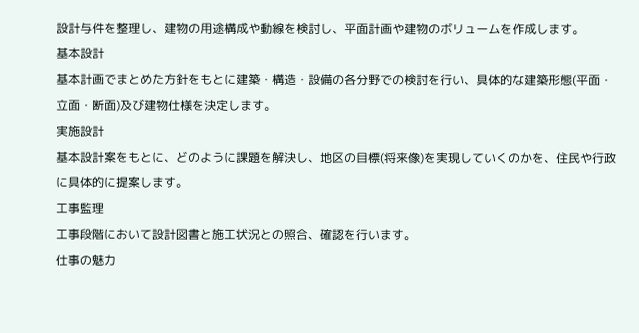設計与件を整理し、建物の用途構成や動線を検討し、平面計画や建物のボリュームを作成します。
基本設計
基本計画でまとめた方針をもとに建築・構造・設備の各分野での検討を行い、具体的な建築形態(平面・立面・断面)及び建物仕様を決定します。
実施設計
基本設計案をもとに、どのように課題を解決し、地区の目標(将来像)を実現していくのかを、住民や行政に具体的に提案します。
工事監理
工事段階において設計図書と施工状況との照合、確認を行います。
仕事の魅力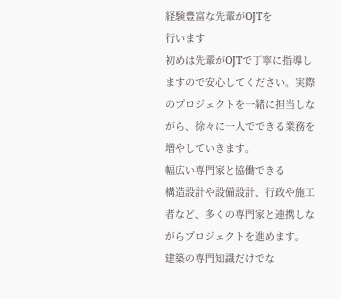経験豊富な先輩がOJTを
行います
初めは先輩がOJTで丁寧に指導しますので安心してください。実際のプロジェクトを一緒に担当しながら、徐々に一人でできる業務を増やしていきます。
幅広い専門家と協働できる
構造設計や設備設計、行政や施工者など、多くの専門家と連携しながらプロジェクトを進めます。
建築の専門知識だけでな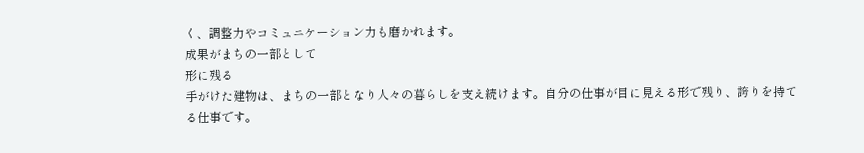く、調整力やコミュニケーション力も磨かれます。
成果がまちの一部として
形に残る
手がけた建物は、まちの一部となり人々の暮らしを支え続けます。自分の仕事が目に見える形で残り、誇りを持てる仕事です。